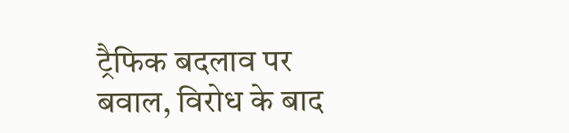ट्रैफिक बदलाव पर बवाल, विरोध के बाद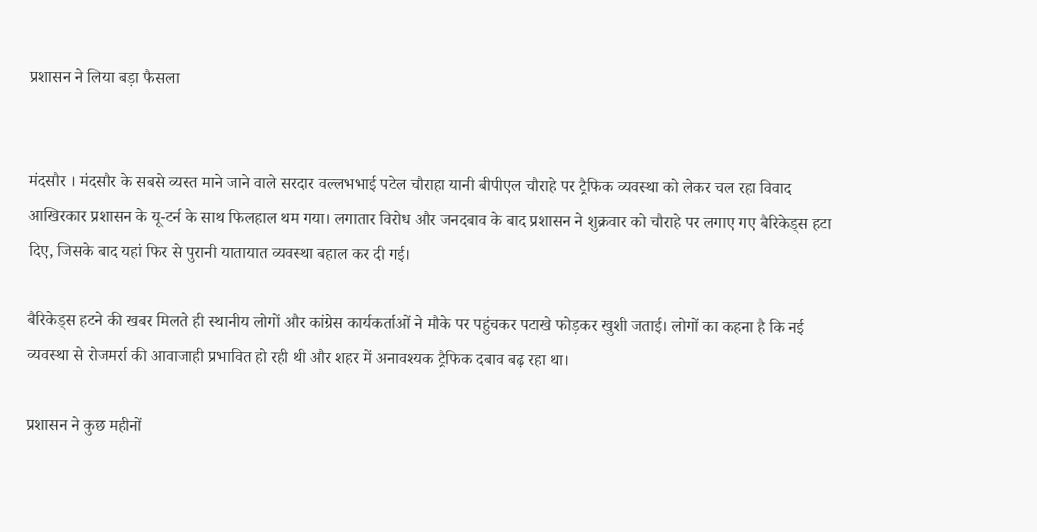प्रशासन ने लिया बड़ा फैसला


मंदसौर । मंदसौर के सबसे व्यस्त माने जाने वाले सरदार वल्लभभाई पटेल चौराहा यानी बीपीएल चौराहे पर ट्रैफिक व्यवस्था को लेकर चल रहा विवाद आखिरकार प्रशासन के यू-टर्न के साथ फिलहाल थम गया। लगातार विरोध और जनदबाव के बाद प्रशासन ने शुक्रवार को चौराहे पर लगाए गए बैरिकेड्स हटा दिए, जिसके बाद यहां फिर से पुरानी यातायात व्यवस्था बहाल कर दी गई।

बैरिकेड्स हटने की खबर मिलते ही स्थानीय लोगों और कांग्रेस कार्यकर्ताओं ने मौके पर पहुंचकर पटाखे फोड़कर खुशी जताई। लोगों का कहना है कि नई व्यवस्था से रोजमर्रा की आवाजाही प्रभावित हो रही थी और शहर में अनावश्यक ट्रैफिक दबाव बढ़ रहा था।

प्रशासन ने कुछ महीनों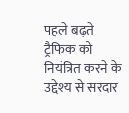पहले बढ़ते ट्रैफिक को नियंत्रित करने के उद्देश्य से सरदार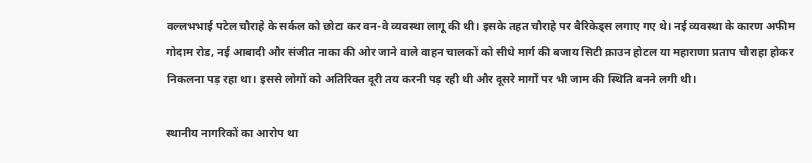वल्लभभाई पटेल चौराहे के सर्कल को छोटा कर वन-वे व्यवस्था लागू की थी। इसके तहत चौराहे पर बैरिकेड्स लगाए गए थे। नई व्यवस्था के कारण अफीम गोदाम रोड, नई आबादी और संजीत नाका की ओर जाने वाले वाहन चालकों को सीधे मार्ग की बजाय सिटी क्राउन होटल या महाराणा प्रताप चौराहा होकर निकलना पड़ रहा था। इससे लोगों को अतिरिक्त दूरी तय करनी पड़ रही थी और दूसरे मार्गों पर भी जाम की स्थिति बनने लगी थी।

स्थानीय नागरिकों का आरोप था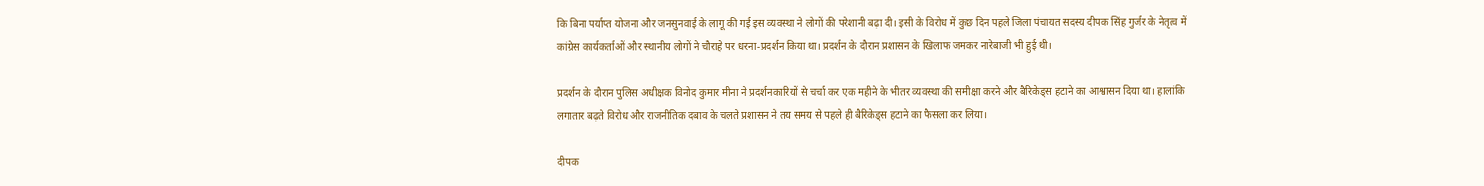कि बिना पर्याप्त योजना और जनसुनवाई के लागू की गई इस व्यवस्था ने लोगों की परेशानी बढ़ा दी। इसी के विरोध में कुछ दिन पहले जिला पंचायत सदस्य दीपक सिंह गुर्जर के नेतृत्व में कांग्रेस कार्यकर्ताओं और स्थानीय लोगों ने चौराहे पर धरना-प्रदर्शन किया था। प्रदर्शन के दौरान प्रशासन के खिलाफ जमकर नारेबाजी भी हुई थी।

प्रदर्शन के दौरान पुलिस अधीक्षक विनोद कुमार मीना ने प्रदर्शनकारियों से चर्चा कर एक महीने के भीतर व्यवस्था की समीक्षा करने और बैरिकेड्स हटाने का आश्वासन दिया था। हालांकि लगातार बढ़ते विरोध और राजनीतिक दबाव के चलते प्रशासन ने तय समय से पहले ही बैरिकेड्स हटाने का फैसला कर लिया।

दीपक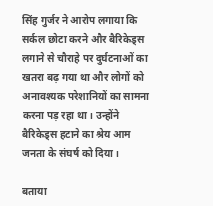सिंह गुर्जर ने आरोप लगाया कि सर्कल छोटा करने और बैरिकेड्स लगाने से चौराहे पर दुर्घटनाओं का खतरा बढ़ गया था और लोगों को अनावश्यक परेशानियों का सामना करना पड़ रहा था। उन्होंने बैरिकेड्स हटाने का श्रेय आम जनता के संघर्ष को दिया।

बताया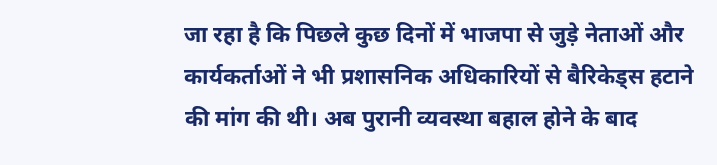जा रहा है कि पिछले कुछ दिनों में भाजपा से जुड़े नेताओं और कार्यकर्ताओं ने भी प्रशासनिक अधिकारियों से बैरिकेड्स हटाने की मांग की थी। अब पुरानी व्यवस्था बहाल होने के बाद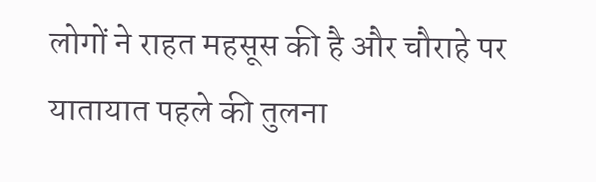लोगों ने राहत महसूस की है और चौराहे पर यातायात पहले की तुलना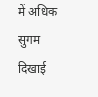में अधिक सुगम दिखाई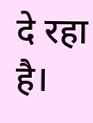दे रहा है।